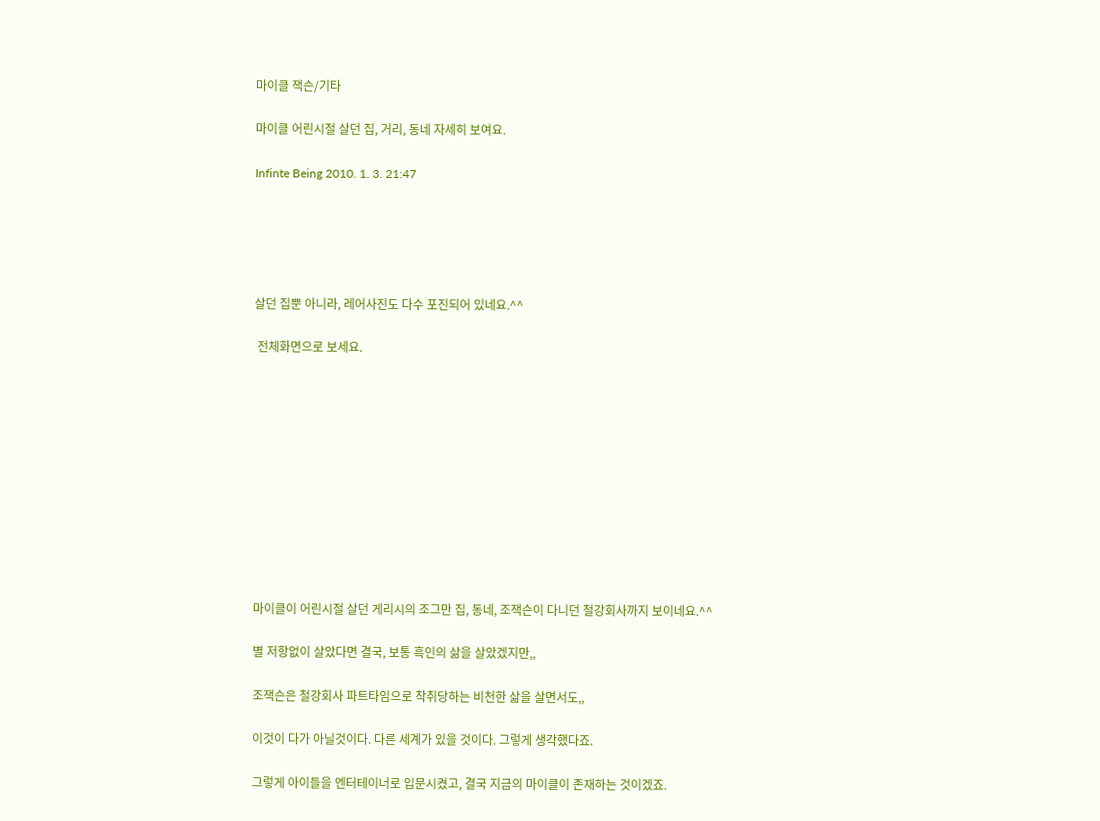마이클 잭슨/기타

마이클 어린시절 살던 집, 거리, 동네 자세히 보여요.

Infinte Being 2010. 1. 3. 21:47





살던 집뿐 아니라, 레어사진도 다수 포진되어 있네요.^^

 전체화면으로 보세요.











마이클이 어린시절 살던 게리시의 조그만 집, 동네, 조잭슨이 다니던 철강회사까지 보이네요.^^

별 저항없이 살았다면 결국, 보통 흑인의 삶을 살았겠지만,,

조잭슨은 철강회사 파트타임으로 착취당하는 비천한 삶을 살면서도,,

이것이 다가 아닐것이다. 다른 세계가 있을 것이다. 그렇게 생각했다죠.

그렇게 아이들을 엔터테이너로 입문시켰고, 결국 지금의 마이클이 존재하는 것이겠죠.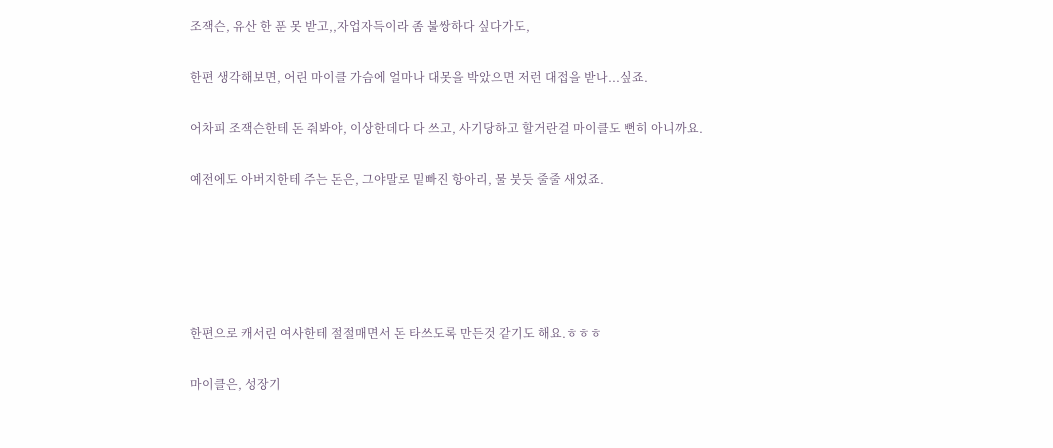조잭슨, 유산 한 푼 못 받고,,자업자득이라 좀 불쌍하다 싶다가도,

한편 생각해보면, 어린 마이클 가슴에 얼마나 대못을 박았으면 저런 대접을 받나...싶죠.

어차피 조잭슨한테 돈 줘봐야, 이상한데다 다 쓰고, 사기당하고 할거란걸 마이클도 뻔히 아니까요.

예전에도 아버지한테 주는 돈은, 그야말로 밑빠진 항아리, 물 붓듯 줄줄 새었죠.





한편으로 캐서린 여사한테 절절매면서 돈 타쓰도록 만든것 같기도 해요.ㅎㅎㅎ

마이클은, 성장기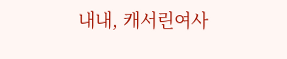내내, 캐서린여사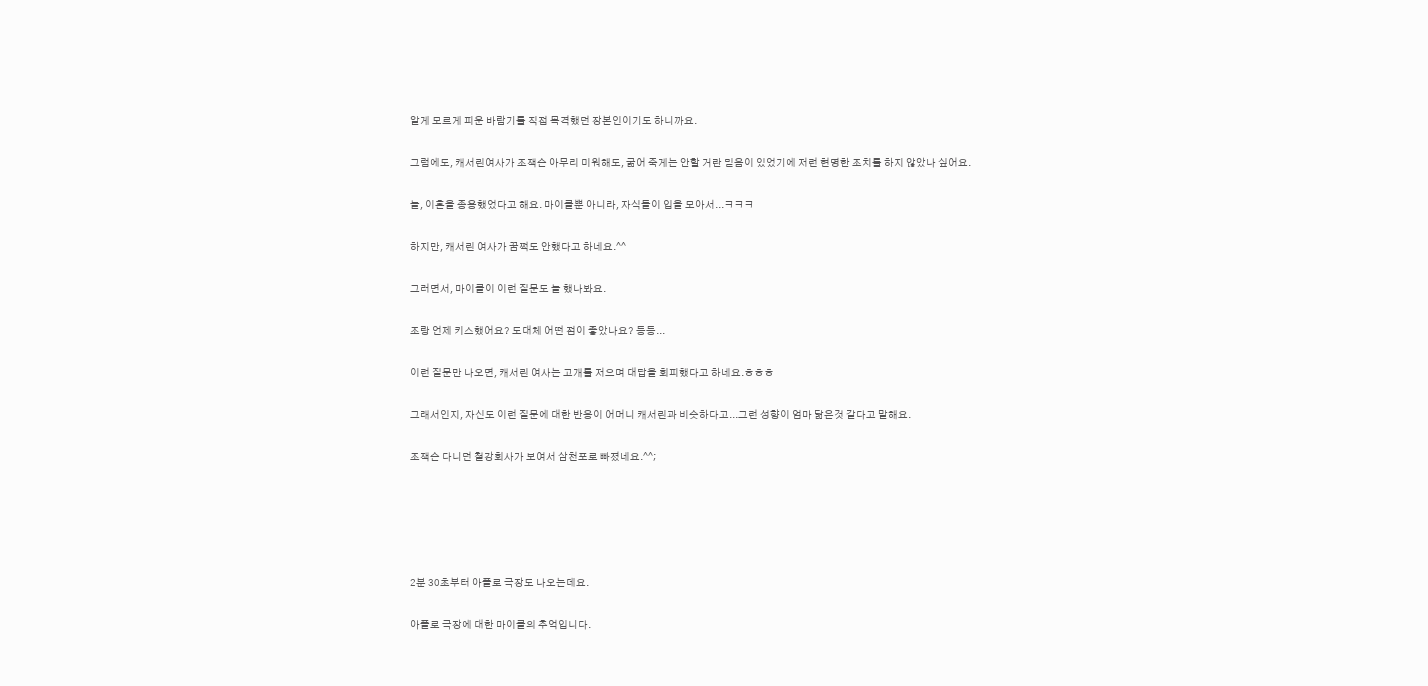알게 모르게 피운 바람기를 직접 목격했던 장본인이기도 하니까요.

그럼에도, 캐서린여사가 조잭슨 아무리 미워해도, 굶어 죽게는 안할 거란 믿음이 있었기에 저런 현명한 조치를 하지 않았나 싶어요.

늘, 이혼을 종용했었다고 해요. 마이클뿐 아니라, 자식들이 입을 모아서...ㅋㅋㅋ

하지만, 캐서린 여사가 꿈쩍도 안했다고 하네요.^^

그러면서, 마이클이 이런 질문도 늘 했나봐요.

조랑 언제 키스했어요? 도대체 어떤 점이 좋았나요? 등등...

이런 질문만 나오면, 캐서린 여사는 고개를 저으며 대답을 회피했다고 하네요.ㅎㅎㅎ

그래서인지, 자신도 이런 질문에 대한 반응이 어머니 캐서린과 비슷하다고...그런 성향이 엄마 닮은것 같다고 말해요.

조잭슨 다니던 철강회사가 보여서 삼천포로 빠졌네요.^^;





2분 30초부터 아폴로 극장도 나오는데요.

아폴로 극장에 대한 마이클의 추억입니다.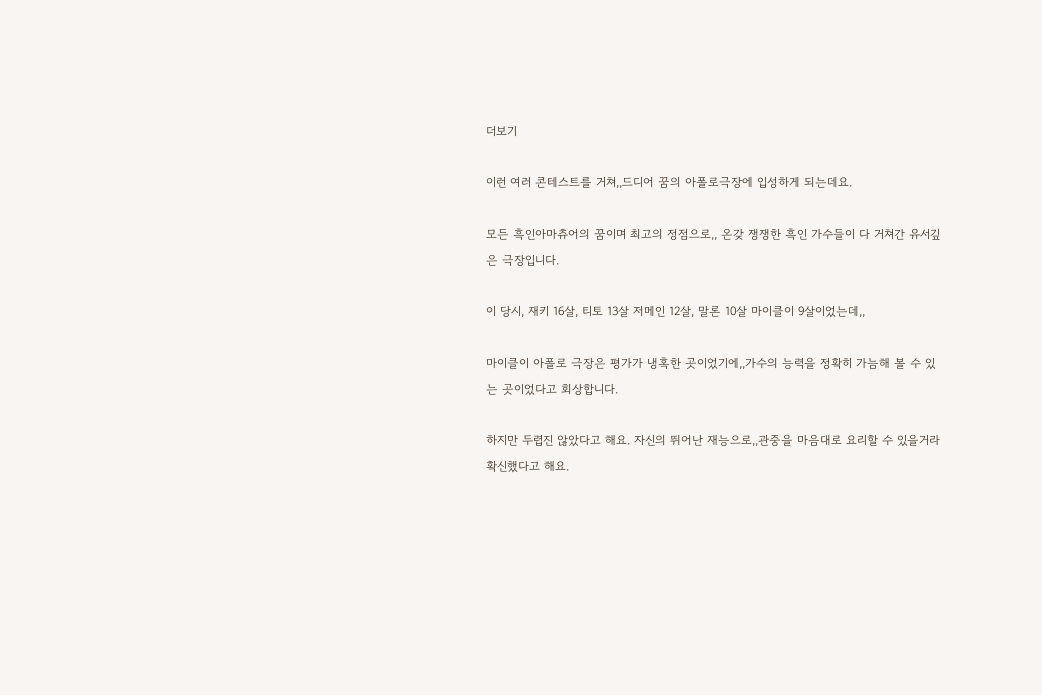더보기

이런 여러 콘테스트를 거쳐,,드디어 꿈의 아폴로극장에 입성하게 되는데요.

모든 흑인아마츄어의 꿈이며 최고의 정점으로,, 온갖 쟁쟁한 흑인 가수들이 다 거쳐간 유서깊은 극장입니다.

이 당시, 재키 16살, 티토 13살 저메인 12살, 말론 10살 마이클이 9살이었는데,,

마이클이 아폴로 극장은 평가가 냉혹한 곳이었기에,,가수의 능력을 정확히 가늠해 볼 수 있는 곳이었다고 회상합니다.

하지만 두렵진 않았다고 해요. 자신의 뛰어난 재능으로,,관중을 마음대로 요리할 수 있을거라 확신했다고 해요.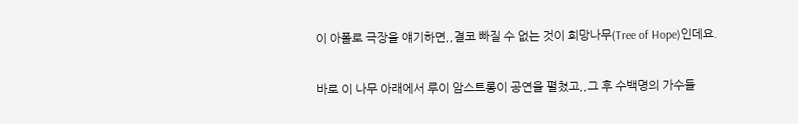이 아폴로 극장을 얘기하면,,결코 빠질 수 없는 것이 희망나무(Tree of Hope)인데요.

바로 이 나무 아래에서 루이 암스트롱이 공연을 펼쳤고,,그 후 수백명의 가수들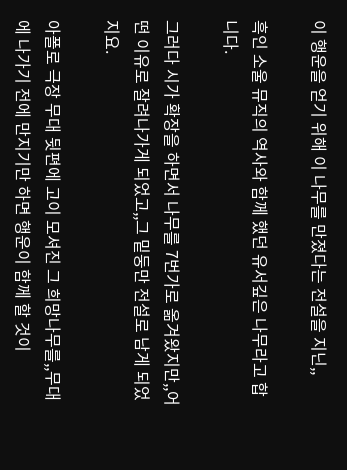이 행운을 얻기 위해 이 나무를 만졌다는 전설을 지닌,,

흑인 소울 뮤직의 역사와 함께 했던 유서깊은 나무라고 합니다.

그러다 시가 확장을 하면서 나무를 7번가로 옮겨왔지만,,어떤 이유로 잘려나가게 되었고,,그 밑둥만 전설로 남게 되었지요.

아폴로 극장 무대 뒷편에 고이 모셔진 그 희망나무를,,무대에 나가기 전에 만지기만 하면 행운이 함께 할 것이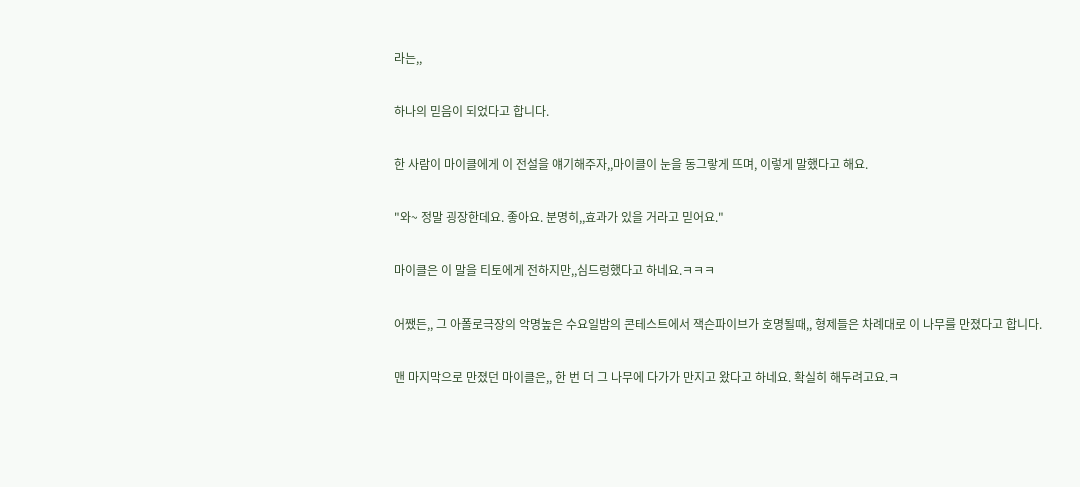라는,,

하나의 믿음이 되었다고 합니다.

한 사람이 마이클에게 이 전설을 얘기해주자,,마이클이 눈을 동그랗게 뜨며, 이렇게 말했다고 해요.

"와~ 정말 굉장한데요. 좋아요. 분명히,,효과가 있을 거라고 믿어요."

마이클은 이 말을 티토에게 전하지만,,심드렁했다고 하네요.ㅋㅋㅋ

어쨌든,, 그 아폴로극장의 악명높은 수요일밤의 콘테스트에서 잭슨파이브가 호명될때,, 형제들은 차례대로 이 나무를 만졌다고 합니다.

맨 마지막으로 만졌던 마이클은,, 한 번 더 그 나무에 다가가 만지고 왔다고 하네요. 확실히 해두려고요.ㅋ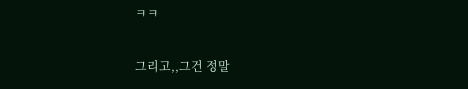ㅋㅋ

그리고,,그건 정말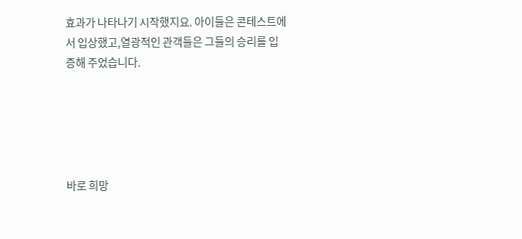효과가 나타나기 시작했지요. 아이들은 콘테스트에서 입상했고,열광적인 관객들은 그들의 승리를 입증해 주었습니다.





바로 희망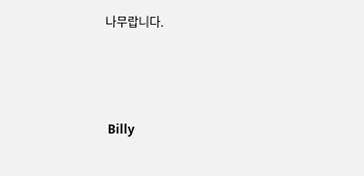나무랍니다.



 Billy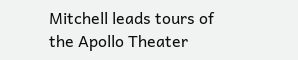Mitchell leads tours of the Apollo Theater